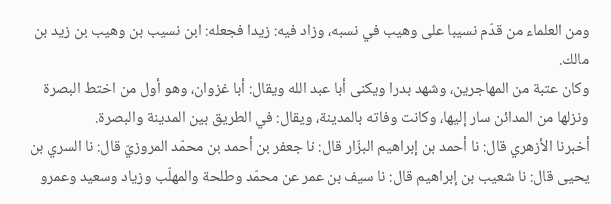ومن العلماء من قدّم نسيبا على وهيب في نسبه، وزاد فيه: زيدا فجعله: ابن نسيب بن وهيب بن زيد بن مالك.
وكان عتبة من المهاجرين، وشهد بدرا ويكنى أبا عبد الله ويقال: أبا غزوان، وهو أول من اختط البصرة ونزلها من المدائن سار إليها، وكانت وفاته بالمدينة، ويقال: في الطريق بين المدينة والبصرة.
أخبرنا الأزهري قال: نا أحمد بن إبراهيم البزّار قال: نا جعفر بن أحمد بن محمّد المروزيّ قال: نا السري بن يحيى قال: نا شعيب بن إبراهيم قال: نا سيف بن عمر عن محمّد وطلحة والمهلّب وزياد وسعيد وعمرو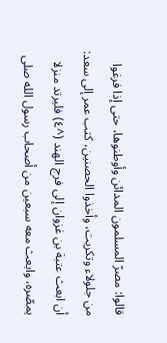قالوا: مصرّ المسلمون المدائن وأوطنوها، حتى إذا فرغوا من جلولاء وتكريت، وأخذوا الحصنين، كتب عمر إلى سعد: أن ابعث عتبة بن غزوان إلى فرج الهند (^٤) فليرتد منزلا يمصّره، وابعث معه سبعين من أصحاب رسول الله صلى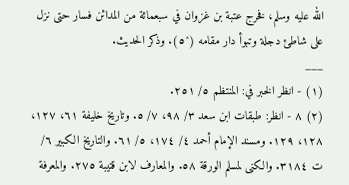الله عليه وسلم، فخرج عتبة بن غزوان في سبعمائة من المدائن فسار حتى نزل على شاطئ دجلة وتبوأ دار مقامه (^٥). وذكر الحديث.
___
(١) - انظر الخبر في: المنتظم ٥/ ٢٥١.
(٢) ٨ - انظر: طبقات ابن سعد ٣/ ٩٨، ٧/ ٥. وتاريخ خليفة ٦١، ١٢٧، ١٢٨، ١٢٩. ومسند الإمام أحمد ٤/ ١٧٤، ٥/ ٦١. والتاريخ الكبير ٦/ ت ٣١٨٤. والكنى لمسلم الورقة ٥٨. والمعارف لابن قتيبة ٢٧٥. والمعرفة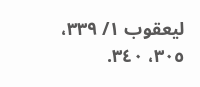ليعقوب ١/ ٣٣٩، ٣٠٥، ٣٤٠.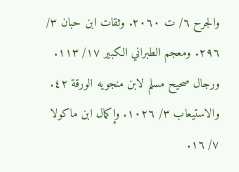والجرح ٦/ ت ٢٠٦٠. وثقات ابن حبان ٣/ ٢٩٦. ومعجم الطبراني الكبير ١٧/ ١١٣. ورجال صحيح مسلم لابن منجويه الورقة ٤٢. والاستيعاب ٣/ ١٠٢٦. وإكمال ابن ماكولا ٧/ ١٦.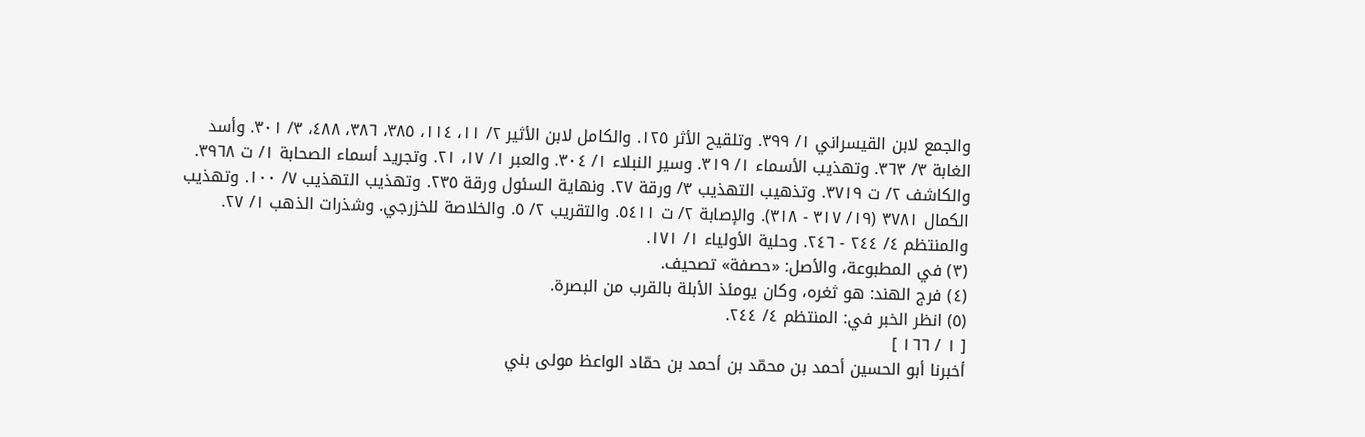والجمع لابن القيسراني ١/ ٣٩٩. وتلقيح الأثر ١٢٥. والكامل لابن الأثير ٢/ ١١، ١١٤، ٣٨٥، ٣٨٦، ٤٨٨، ٣/ ٣٠١. وأسد الغابة ٣/ ٣٦٣. وتهذيب الأسماء ١/ ٣١٩. وسير النبلاء ١/ ٣٠٤. والعبر ١/ ١٧، ٢١. وتجريد أسماء الصحابة ١/ ت ٣٩٦٨. والكاشف ٢/ ت ٣٧١٩. وتذهيب التهذيب ٣/ ورقة ٢٧. ونهاية السئول ورقة ٢٣٥. وتهذيب التهذيب ٧/ ١٠٠. وتهذيب الكمال ٣٧٨١ (١٩/ ٣١٧ - ٣١٨). والإصابة ٢/ ت ٥٤١١. والتقريب ٢/ ٥. والخلاصة للخزرجي. وشذرات الذهب ١/ ٢٧. والمنتظم ٤/ ٢٤٤ - ٢٤٦. وحلية الأولياء ١/ ١٧١.
(٣) في المطبوعة، والأصل: «حصفة» تصحيف.
(٤) فرج الهند: هو ثغره، وكان يومئذ الأبلة بالقرب من البصرة.
(٥) انظر الخبر في: المنتظم ٤/ ٢٤٤.
[ ١ / ١٦٦ ]
أخبرنا أبو الحسين أحمد بن محمّد بن أحمد بن حمّاد الواعظ مولى بني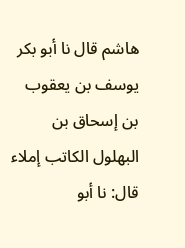هاشم قال نا أبو بكر يوسف بن يعقوب بن إسحاق بن البهلول الكاتب إملاء قال: نا أبو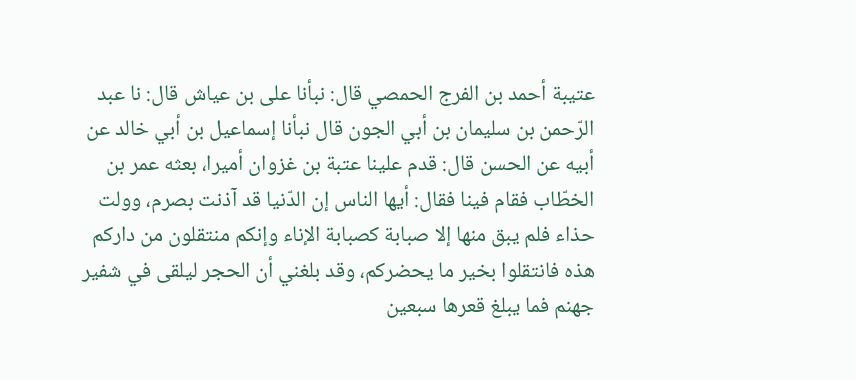عتيبة أحمد بن الفرج الحمصي قال: نبأنا على بن عياش قال: نا عبد الرّحمن بن سليمان بن أبي الجون قال نبأنا إسماعيل بن أبي خالد عن أبيه عن الحسن قال: قدم علينا عتبة بن غزوان أميرا، بعثه عمر بن الخطّاب فقام فينا فقال: أيها الناس إن الدّنيا قد آذنت بصرم، وولت حذاء فلم يبق منها إلا صبابة كصبابة الإناء وإنكم منتقلون من داركم هذه فانتقلوا بخير ما يحضركم، وقد بلغني أن الحجر ليلقى في شفير جهنم فما يبلغ قعرها سبعين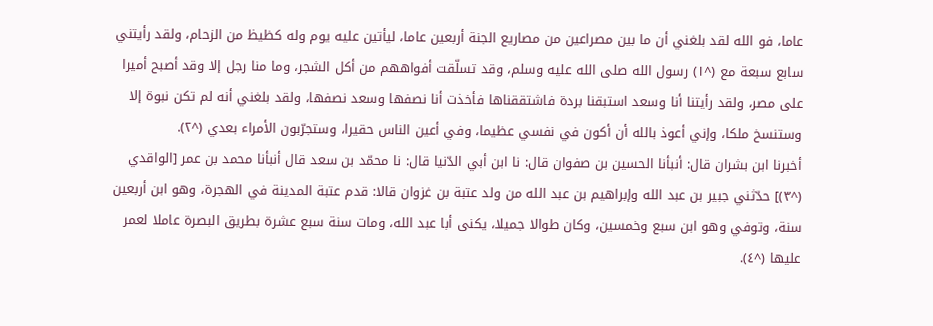عاما، فو الله لقد بلغني أن ما بين مصراعين من مصاريع الجنة أربعين عاما، ليأتين عليه يوم وله كظيظ من الزحام، ولقد رأيتني سابع سبعة مع (^١) رسول الله صلى الله عليه وسلم، وقد تسلّقت أفواههم من أكل الشجر، وما منا رجل إلا وقد أصبح أميرا على مصر، ولقد رأيتنا أنا وسعد استبقنا بردة فاشتققناها فأخذت أنا نصفها وسعد نصفها، ولقد بلغني أنه لم تكن نبوة إلا وستنسخ ملكا، وإني أعوذ بالله أن أكون في نفسي عظيما، وفي أعين الناس حقيرا، وستجرّبون الأمراء بعدي (^٢).
أخبرنا ابن بشران قال: أنبأنا الحسين بن صفوان قال: نا ابن أبي الدّنيا قال: نا محمّد بن سعد قال أنبأنا محمد بن عمر [الواقدي (^٣)] حدّثني جبير بن عبد الله وإبراهيم بن عبد الله من ولد عتبة بن غزوان قالا: قدم عتبة المدينة في الهجرة، وهو ابن أربعين سنة، وتوفي وهو ابن سبع وخمسين، وكان طوالا جميلا، يكنى أبا عبد الله، ومات سنة سبع عشرة بطريق البصرة عاملا لعمر عليها (^٤).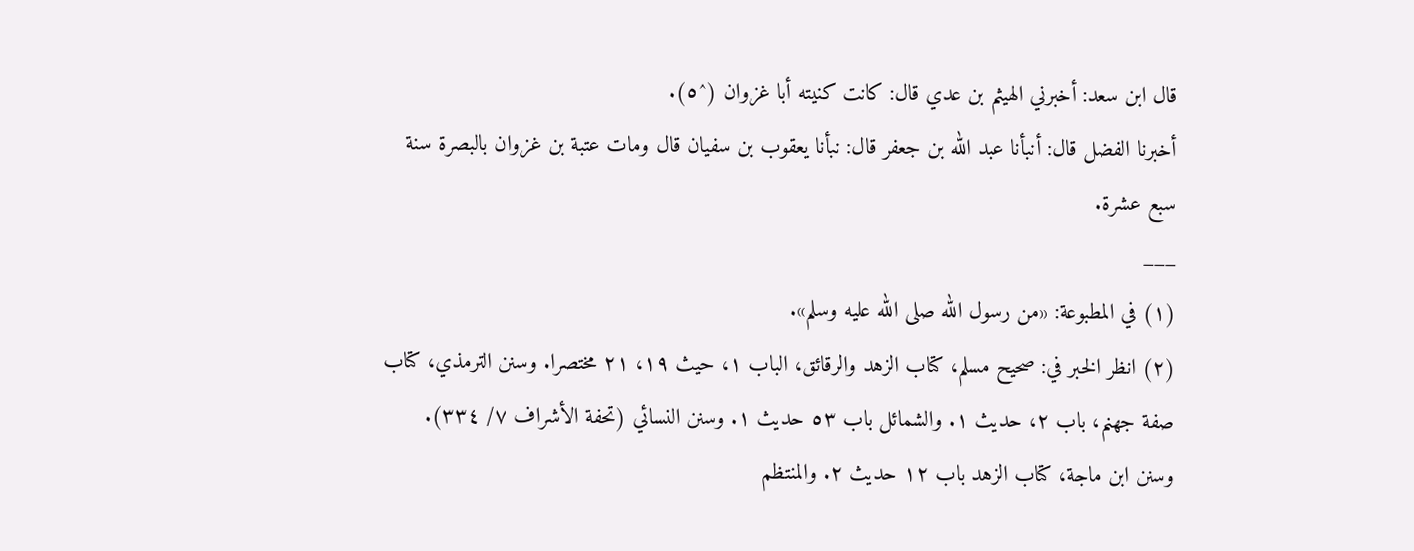قال ابن سعد: أخبرني الهيثم بن عدي قال: كانت كنيته أبا غزوان (^٥).
أخبرنا الفضل قال: أنبأنا عبد الله بن جعفر قال: نبأنا يعقوب بن سفيان قال ومات عتبة بن غزوان بالبصرة سنة سبع عشرة.
___
(١) في المطبوعة: «من رسول الله صلى الله عليه وسلم».
(٢) انظر الخبر في: صحيح مسلم، كتاب الزهد والرقائق، الباب ١، حيث ١٩، ٢١ مختصرا. وسنن الترمذي، كتاب صفة جهنم، باب ٢، حديث ١. والشمائل باب ٥٣ حديث ١. وسنن النسائي (تحفة الأشراف ٧/ ٣٣٤). وسنن ابن ماجة، كتاب الزهد باب ١٢ حديث ٢. والمنتظم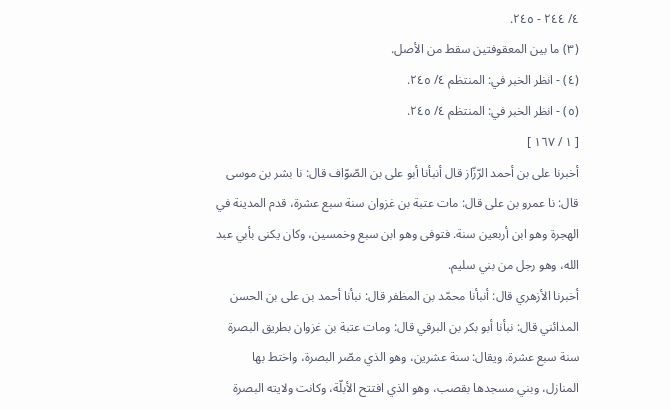٤/ ٢٤٤ - ٢٤٥.
(٣) ما بين المعقوفتين سقط من الأصل.
(٤) - انظر الخبر في: المنتظم ٤/ ٢٤٥.
(٥) - انظر الخبر في: المنتظم ٤/ ٢٤٥.
[ ١ / ١٦٧ ]
أخبرنا على بن أحمد الرّزّاز قال أنبأنا أبو على بن الصّوّاف قال: نا بشر بن موسى قال: نا عمرو بن على قال: مات عتبة بن غزوان سنة سبع عشرة، قدم المدينة في الهجرة وهو ابن أربعين سنة. فتوفى وهو ابن سبع وخمسين، وكان يكنى بأبي عبد الله، وهو رجل من بني سليم.
أخبرنا الأزهري قال: أنبأنا محمّد بن المظفر قال: نبأنا أحمد بن على بن الحسن المدائني قال: نبأنا أبو بكر بن البرقي قال: ومات عتبة بن غزوان بطريق البصرة سنة سبع عشرة. ويقال: سنة عشرين، وهو الذي مصّر البصرة، واختط بها المنازل، وبني مسجدها بقصب، وهو الذي افتتح الأبلّة، وكانت ولايته البصرة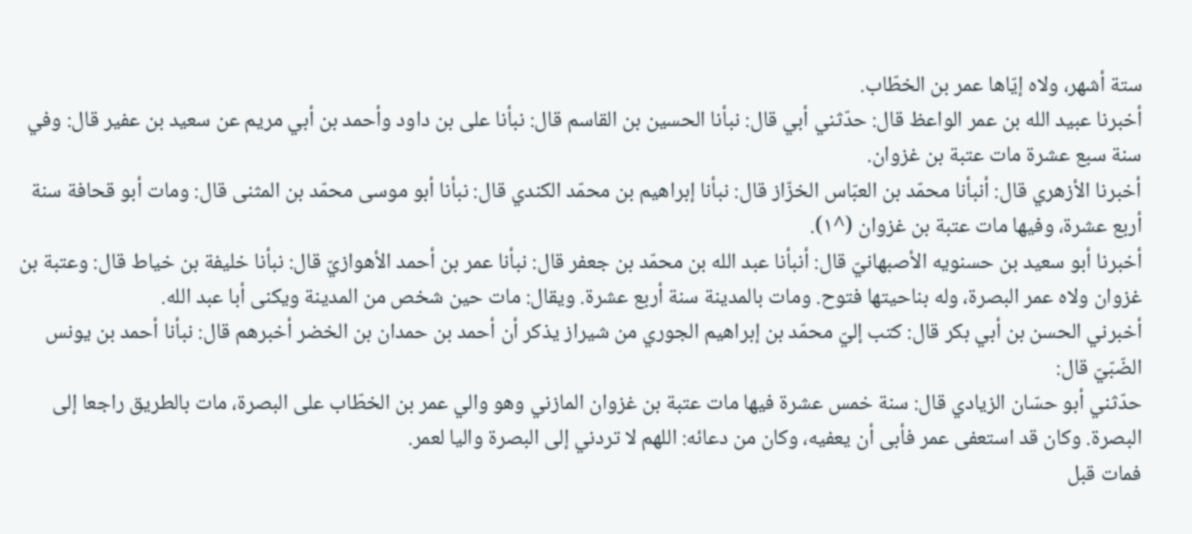ستة أشهر، ولاه إيّاها عمر بن الخطّاب.
أخبرنا عبيد الله بن عمر الواعظ قال: حدّثني أبي قال: نبأنا الحسين بن القاسم قال: نبأنا على بن داود وأحمد بن أبي مريم عن سعيد بن عفير قال: وفي سنة سبع عشرة مات عتبة بن غزوان.
أخبرنا الأزهري قال: أنبأنا محمّد بن العبّاس الخزّاز قال: نبأنا إبراهيم بن محمّد الكندي قال: نبأنا أبو موسى محمّد بن المثنى قال: ومات أبو قحافة سنة أربع عشرة، وفيها مات عتبة بن غزوان (^١).
أخبرنا أبو سعيد بن حسنويه الأصبهانيّ قال: أنبأنا عبد الله بن محمّد بن جعفر قال: نبأنا عمر بن أحمد الأهوازيّ قال: نبأنا خليفة بن خياط قال: وعتبة بن غزوان ولاه عمر البصرة، وله بناحيتها فتوح. ومات بالمدينة سنة أربع عشرة. ويقال: مات حين شخص من المدينة ويكنى أبا عبد الله.
أخبرني الحسن بن أبي بكر قال: كتب إليّ محمّد بن إبراهيم الجوري من شيراز يذكر أن أحمد بن حمدان بن الخضر أخبرهم قال: نبأنا أحمد بن يونس الضّبّيّ قال:
حدّثني أبو حسّان الزيادي قال: سنة خمس عشرة فيها مات عتبة بن غزوان المازني وهو والي عمر بن الخطّاب على البصرة، مات بالطريق راجعا إلى البصرة. وكان قد استعفى عمر فأبى أن يعفيه، وكان من دعائه: اللهم لا تردني إلى البصرة واليا لعمر.
فمات قبل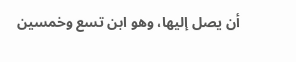أن يصل إليها، وهو ابن تسع وخمسين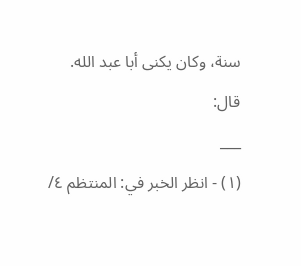سنة، وكان يكنى أبا عبد الله. قال:
___
(١) - انظر الخبر في: المنتظم ٤/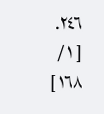٢٤٦.
[ ١ / ١٦٨ ]